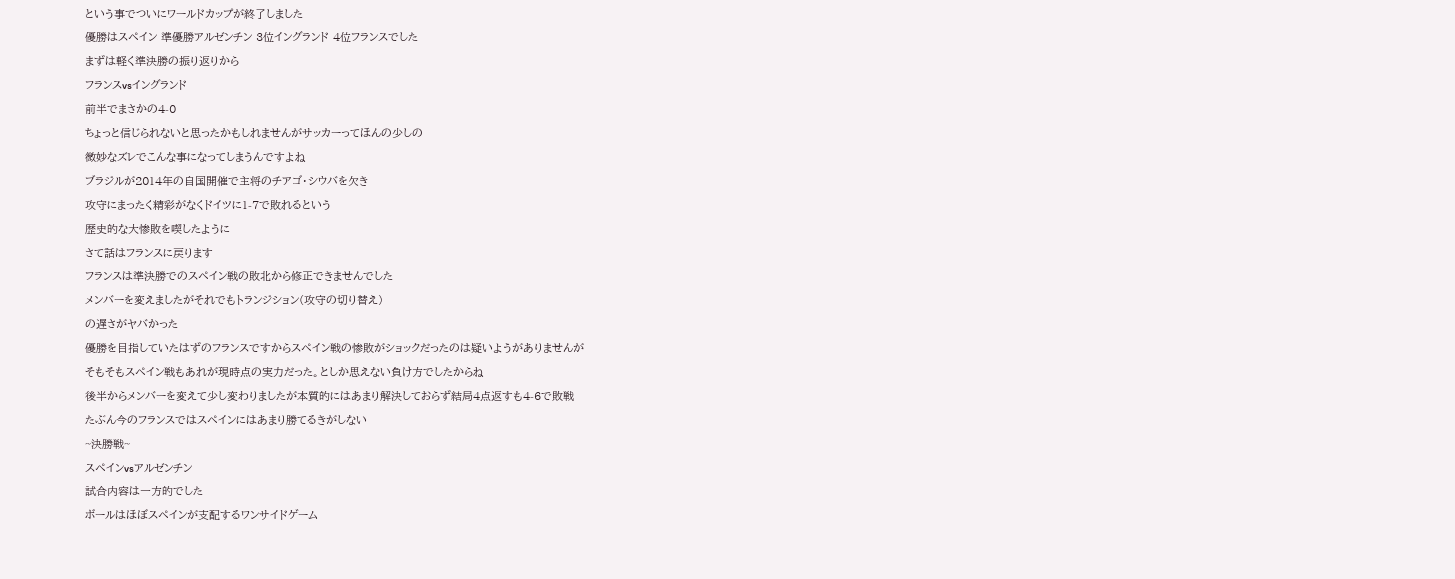という事でついにワールドカップが終了しました
優勝はスペイン 準優勝アルゼンチン 3位イングランド 4位フランスでした
まずは軽く準決勝の振り返りから
フランスvsイングランド
前半でまさかの4-0
ちょっと信じられないと思ったかもしれませんがサッカーってほんの少しの
微妙なズレでこんな事になってしまうんですよね
ブラジルが2014年の自国開催で主将のチアゴ・シウバを欠き
攻守にまったく精彩がなくドイツに1-7で敗れるという
歴史的な大惨敗を喫したように
さて話はフランスに戻ります
フランスは準決勝でのスペイン戦の敗北から修正できませんでした
メンバーを変えましたがそれでもトランジション(攻守の切り替え)
の遅さがヤバかった
優勝を目指していたはずのフランスですからスペイン戦の惨敗がショックだったのは疑いようがありませんが
そもそもスペイン戦もあれが現時点の実力だった。としか思えない負け方でしたからね
後半からメンバーを変えて少し変わりましたが本質的にはあまり解決しておらず結局4点返すも4-6で敗戦
たぶん今のフランスではスペインにはあまり勝てるきがしない
~決勝戦~
スペインvsアルゼンチン
試合内容は一方的でした
ボールはほぼスペインが支配するワンサイドゲーム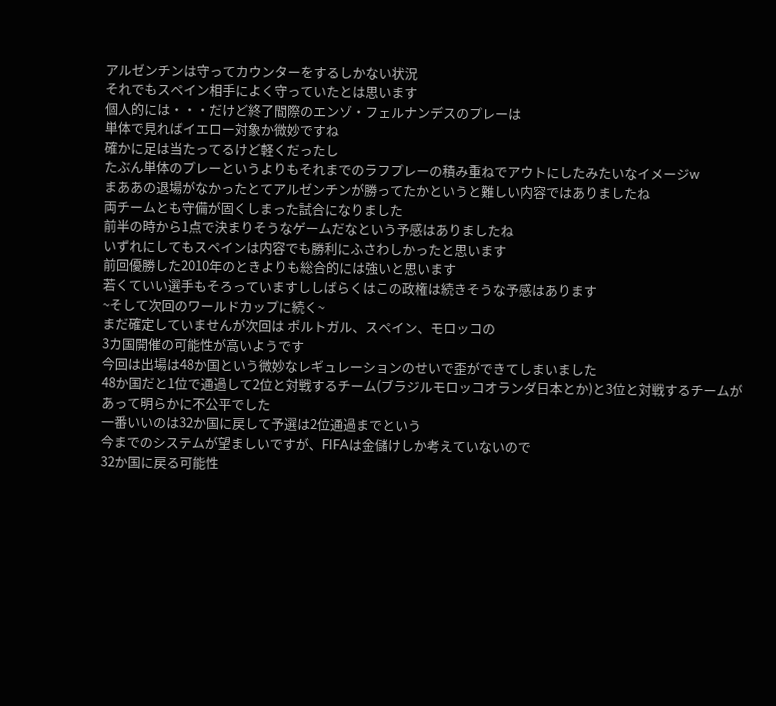アルゼンチンは守ってカウンターをするしかない状況
それでもスペイン相手によく守っていたとは思います
個人的には・・・だけど終了間際のエンゾ・フェルナンデスのプレーは
単体で見ればイエロー対象か微妙ですね
確かに足は当たってるけど軽くだったし
たぶん単体のプレーというよりもそれまでのラフプレーの積み重ねでアウトにしたみたいなイメージw
まああの退場がなかったとてアルゼンチンが勝ってたかというと難しい内容ではありましたね
両チームとも守備が固くしまった試合になりました
前半の時から1点で決まりそうなゲームだなという予感はありましたね
いずれにしてもスペインは内容でも勝利にふさわしかったと思います
前回優勝した2010年のときよりも総合的には強いと思います
若くていい選手もそろっていますししばらくはこの政権は続きそうな予感はあります
~そして次回のワールドカップに続く~
まだ確定していませんが次回は ポルトガル、スペイン、モロッコの
3カ国開催の可能性が高いようです
今回は出場は48か国という微妙なレギュレーションのせいで歪ができてしまいました
48か国だと1位で通過して2位と対戦するチーム(ブラジルモロッコオランダ日本とか)と3位と対戦するチームがあって明らかに不公平でした
一番いいのは32か国に戻して予選は2位通過までという
今までのシステムが望ましいですが、FIFAは金儲けしか考えていないので
32か国に戻る可能性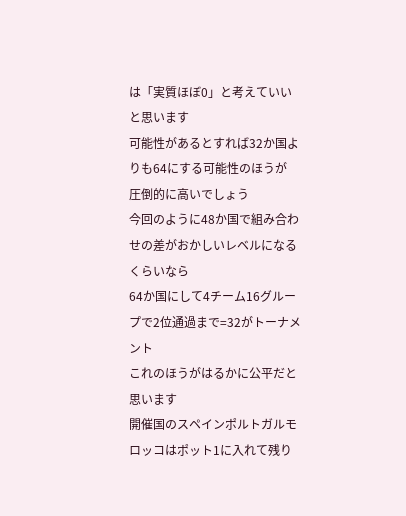は「実質ほぼ0」と考えていいと思います
可能性があるとすれば32か国よりも64にする可能性のほうが
圧倒的に高いでしょう
今回のように48か国で組み合わせの差がおかしいレベルになるくらいなら
64か国にして4チーム16グループで2位通過まで=32がトーナメント
これのほうがはるかに公平だと思います
開催国のスペインポルトガルモロッコはポット1に入れて残り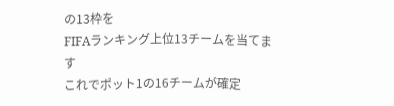の13枠を
FIFAランキング上位13チームを当てます
これでポット1の16チームが確定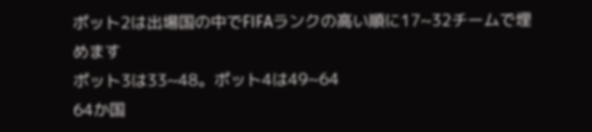ポット2は出場国の中でFIFAランクの高い順に17~32チームで埋めます
ポット3は33~48。ポット4は49~64
64か国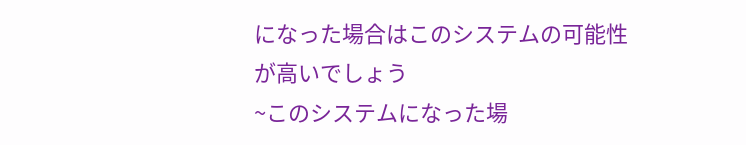になった場合はこのシステムの可能性が高いでしょう
~このシステムになった場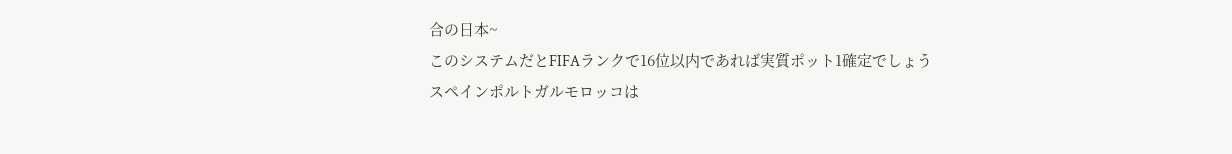合の日本~
このシステムだとFIFAランクで16位以内であれば実質ポット1確定でしょう
スペインポルトガルモロッコは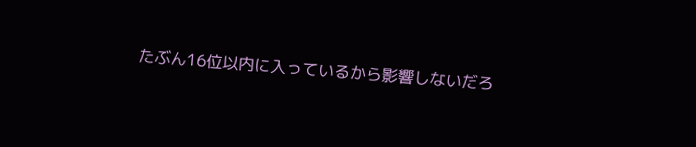たぶん16位以内に入っているから影響しないだろ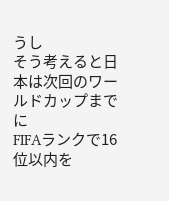うし
そう考えると日本は次回のワールドカップまでに
FIFAランクで16位以内を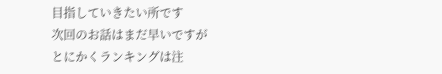目指していきたい所です
次回のお話はまだ早いですが
とにかくランキングは注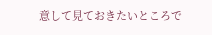意して見ておきたいところで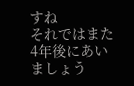すね
それではまた4年後にあいましょう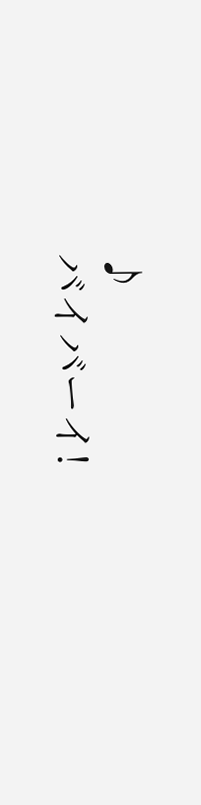♪
バイバーイ!